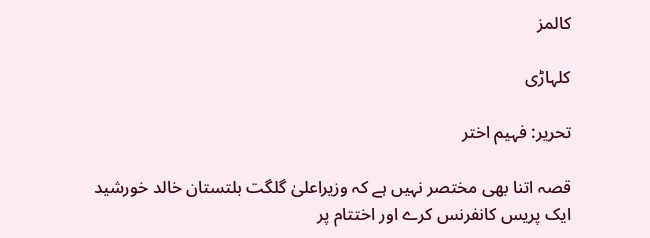کالمز

کلہاڑی

تحریر: فہیم اختر

قصہ اتنا بھی مختصر نہیں ہے کہ وزیراعلیٰ گلگت بلتستان خالد خورشید ایک پریس کانفرنس کرے اور اختتام پر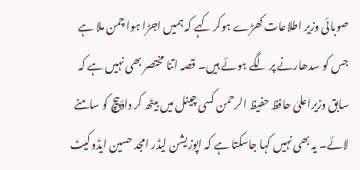صوبائی وزیر اطلاعات کھڑے ہوکر کہے کہ ہمیں اجڑا ہوا چمن ملا ہے جس کو سدھارنے پر لگے ہوئے ہیں۔ قصہ اتنا مختصر بھی نہیں ہے کہ سابق وزیراعلیٰ حافظ حفیظ الرحمن کسی چینل میں بیٹھ کر داؤپیچ کو سامنے لائے۔ یہ بھی نہیں کہا جاسکتا ہے کہ اپوزیشن لیڈر امجد حسین ایڈوکیٹ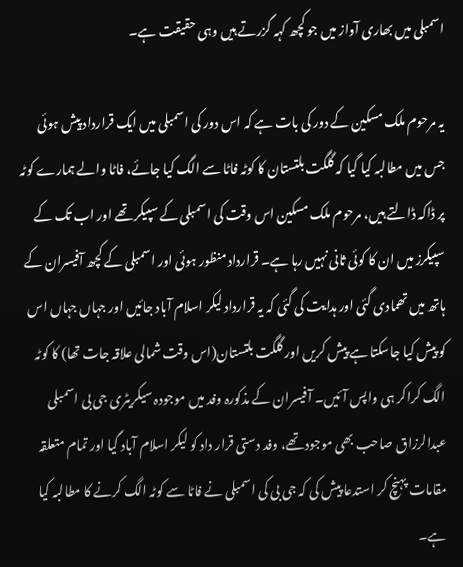اسمبلی میں بھاری آواز میں جو کچھ کہہ گزرتے ہیں وہی حقیقت ہے۔

یہ مرحوم ملک مسکین کے دور کی بات ہے کہ اس دور کی اسمبلی میں ایک قرارداد پیش ہوئی جس میں مطالبہ کیا گیا کہ گلگت بلتستان کا کوٹہ فاٹا سے الگ کیا جائے، فاٹا والے ہمارے کوٹہ پر ڈاکہ ڈالتے ہیں، مرحوم ملک مسکین اس وقت کی اسمبلی کے سپیکر تھے اور اب تک کے سپیکرز میں ان کا کوئی ثانی نہیں رہا ہے۔ قرارداد منظور ہوئی اور اسمبلی کے کچھ آفیسران کے ہاتھ میں تھمادی گئی اور ہدایت کی گئی کہ یہ قرارداد لیکر اسلام آباد جائیں اور جہاں جہاں اس کو پیش کیا جاسکتا ہے پیش کریں اور گلگت بلتستان(اس وقت شمالی علاقہ جات تھا) کا کوٹہ الگ کراکر ہی واپس آئیں۔ آفیسران کے مذکورہ وفد میں موجودہ سیکریٹری جی بی اسمبلی عبدالرزاق صاحب بھی موجود تھے، وفد دستی قرار داد کو لیکر اسلام آباد گیا اور تمام متعلقہ مقامات پہنچ کر استدعا پیش کی کہ جی بی کی اسمبلی نے فاٹا سے کوٹہ الگ کرنے کا مطالبہ کیا ہے۔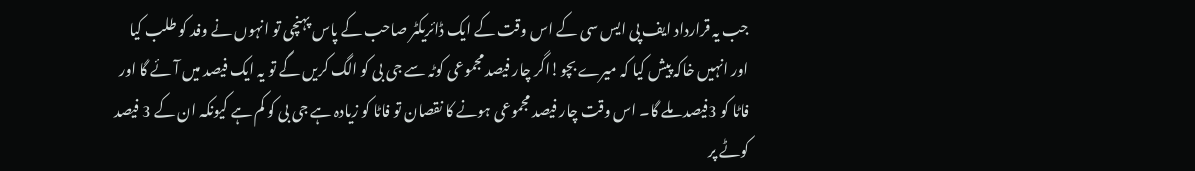جب یہ قرارداد ایف پی ایس سی کے اس وقت کے ایک ڈائریکٹر صاحب کے پاس پہنچی تو انہوں نے وفد کو طلب کیا اور انہیں خاکہ پیش کیا کہ میرے بچو!اگر چار فیصد مجموعی کوٹہ سے جی بی کو الگ کریں گے تو یہ ایک فیصد میں آئے گا اور فاٹا کو 3فیصد ملے گا۔ اس وقت چار فیصد مجموعی ہونے کا نقصان تو فاٹا کو زیادہ ہے جی بی کو کم ہے کیونکہ ان کے 3 فیصد کوٹے پر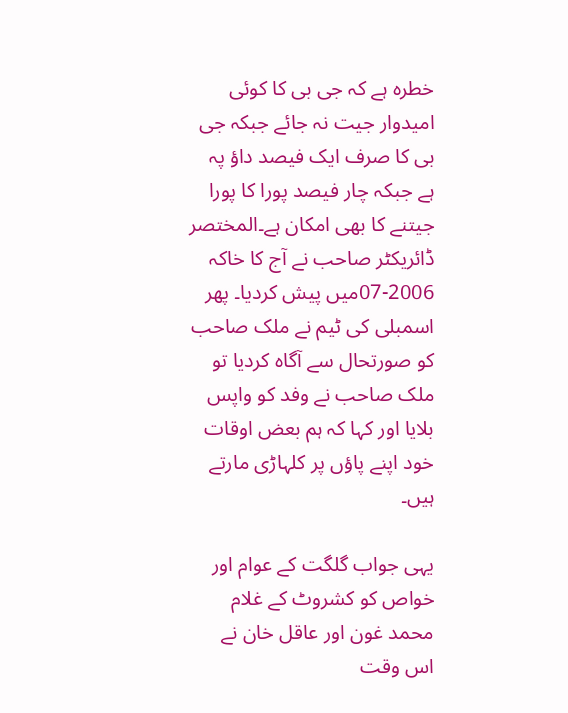خطرہ ہے کہ جی بی کا کوئی امیدوار جیت نہ جائے جبکہ جی بی کا صرف ایک فیصد داؤ پہ ہے جبکہ چار فیصد پورا کا پورا جیتنے کا بھی امکان ہے۔المختصر ڈائریکٹر صاحب نے آج کا خاکہ 2006-07میں پیش کردیا۔ پھر اسمبلی کی ٹیم نے ملک صاحب کو صورتحال سے آگاہ کردیا تو ملک صاحب نے وفد کو واپس بلایا اور کہا کہ ہم بعض اوقات خود اپنے پاؤں پر کلہاڑی مارتے ہیں۔

یہی جواب گلگت کے عوام اور خواص کو کشروٹ کے غلام محمد غون اور عاقل خان نے اس وقت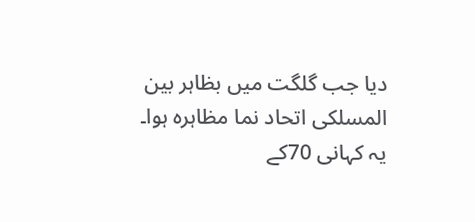دیا جب گلگت میں بظاہر بین المسلکی اتحاد نما مظاہرہ ہوا۔ یہ کہانی 70کے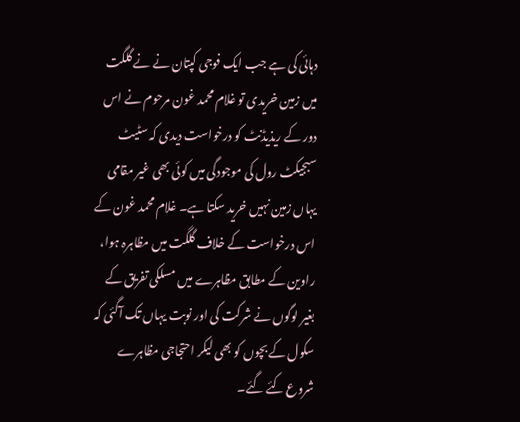دہائی کی ہے جب ایک فوجی کپتان نے نے گلگت میں زمین خریدی تو غلام محمد غون مرحوم نے اس دور کے ریذیڈنٹ کو درخواست دیدی کہ سٹیٹ سبجیکٹ رول کی موجودگی میں کوئی بھی غیر مقامی یہاں زمین نہیں خرید سکتا ہے۔ غلام محمد غون کے اس درخواست کے خلاف گلگت میں مظاہرہ ہوا، راوین کے مطابق مظاہرے میں مسلکی تفریق کے بغیر لوگوں نے شرکت کی اور نوبت یہاں تک آگئی کہ سکول کے بچوں کو بھی لیکر احتجاجی مظاہرے شروع کئے گئے۔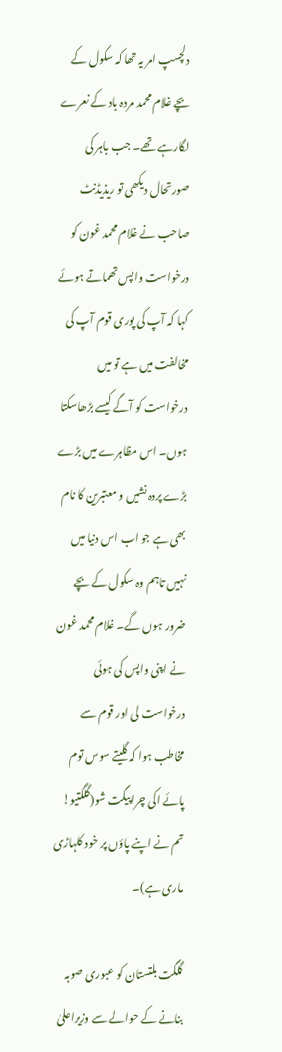دلچسپ امر یہ تھا کہ سکول کے بچے غلام محمد مردہ باد کے نعرے لگارہے تھے۔ جب باہر کی صورتحال دیکھی تو ریذیڈنٹ صاحب نے غلام محمد غون کو درخواست واپس تھماتے ہوئے کہا کہ آپ کی پوری قوم آپ کی مخالفت میں ہے تو میں درخواست کو آگے کیسے بڑھاسکتا ہوں۔ اس مظاہرے میں بڑے بڑے پردہ نشیں و معتبرین کا نام بھی ہے جو اب اس دنیا میں نہیں تاہم وہ سکول کے بچے ضرور ہوں گے۔ غلام محمد غون نے اپنی واپس کی ہوئی درخواست لی اور قوم سے مخاطب ہوا کہ گلیتے سوس توم پائے اکی چراپیگت شو(گلگتیو! تم نے اپنے پاؤں پر خود کلہاڑی ماری ہے)۔

گلگت بلتستان کو عبوری صوبہ بنانے کے حوالے سے وزیراعلیٰ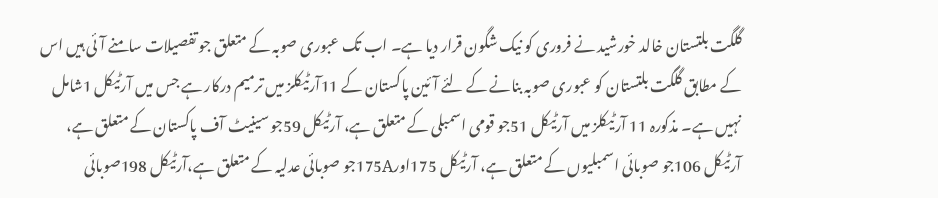گلگت بلتستان خالد خورشید نے فروری کو نیک شگون قرار دیا ہے۔ اب تک عبوری صوبہ کے متعلق جو تفصیلات سامنے آئی ہیں اس کے مطابق گلگت بلتستان کو عبوری صوبہ بنانے کے لئے آئین پاکستان کے 11آرٹیکلز میں ترمیم درکار ہے جس میں آرٹیکل 1شامل نہیں ہے۔ مذکورہ 11 آرٹیکلز میں آرٹیکل 51جو قومی اسمبلی کے متعلق ہے، آرٹیکل 59جو سینیٹ آف پاکستان کے متعلق ہے، آرٹیکل 106جو صوبائی اسمبلیوں کے متعلق ہے، آرٹیکل 175اور175Aجو صوبائی عدلیہ کے متعلق ہے،آرٹیکل 198صوبائی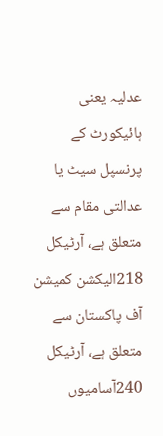عدلیہ یعنی ہائیکورٹ کے پرنسپل سیٹ یا عدالتی مقام سے متعلق ہے، آرٹیکل 218الیکشن کمیشن آف پاکستان سے متعلق ہے، آرٹیکل 240آسامیوں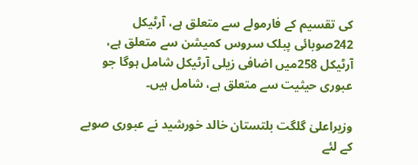کی تقسیم کے فارمولے سے متعلق ہے، آرٹیکل 242صوبائی پبلک سروس کمیشن سے متعلق ہے، آرٹیکل 258میں اضافی زیلی آرٹیکل شامل ہوگا جو عبوری حیثیت سے متعلق ہے، شامل ہیں۔

وزیراعلیٰ گلگت بلتستان خالد خورشید نے عبوری صوبے کے لئے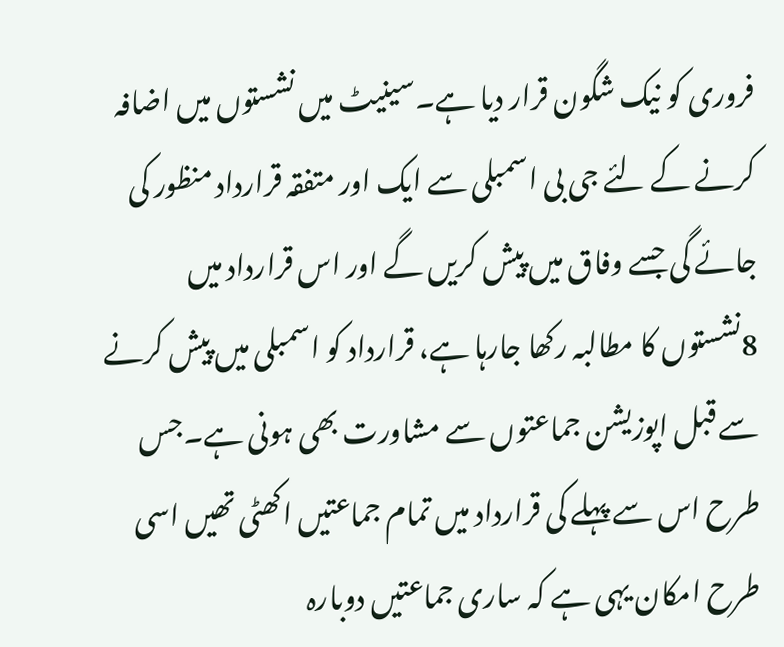فروری کو نیک شگون قرار دیا ہے۔سینیٹ میں نشستوں میں اضافہ کرنے کے لئے جی بی اسمبلی سے ایک اور متفقہ قرارداد منظور کی جائے گی جسے وفاق میں پیش کریں گے اور اس قرارداد میں 8نشستوں کا مطالبہ رکھا جارہا ہے، قرارداد کو اسمبلی میں پیش کرنے سے قبل اپوزیشن جماعتوں سے مشاورت بھی ہونی ہے۔جس طرح اس سے پہلے کی قرارداد میں تمام جماعتیں اکھٹی تھیں اسی طرح امکان یہی ہے کہ ساری جماعتیں دوبارہ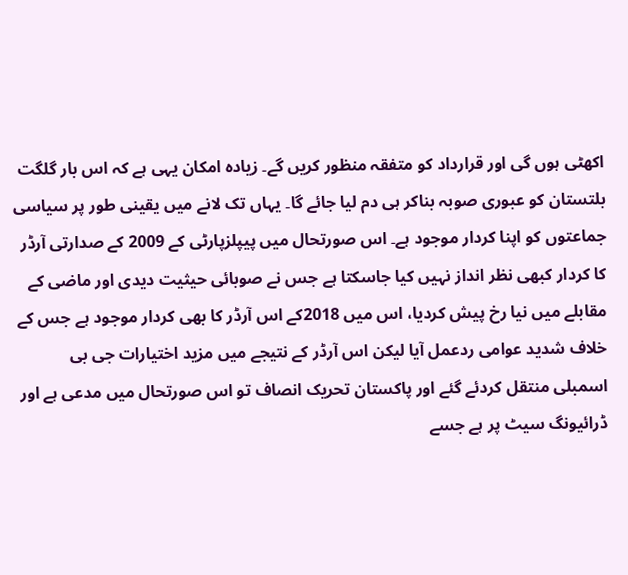اکھٹی ہوں گی اور قرارداد کو متفقہ منظور کریں گے۔ زیادہ امکان یہی ہے کہ اس بار گلگت بلتستان کو عبوری صوبہ بناکر ہی دم لیا جائے گا۔ یہاں تک لانے میں یقینی طور پر سیاسی جماعتوں کو اپنا کردار موجود ہے۔ اس صورتحال میں پیپلزپارٹی کے 2009 کے صدارتی آرڈر کا کردار کبھی نظر انداز نہیں کیا جاسکتا ہے جس نے صوبائی حیثیت دیدی اور ماضی کے مقابلے میں نیا رخ پیش کردیا، اس میں 2018کے اس آرڈر کا بھی کردار موجود ہے جس کے خلاف شدید عوامی ردعمل آیا لیکن اس آرڈر کے نتیجے میں مزید اختیارات جی بی اسمبلی منتقل کردئے گئے اور پاکستان تحریک انصاف تو اس صورتحال میں مدعی ہے اور ڈرائیونگ سیٹ پر ہے جسے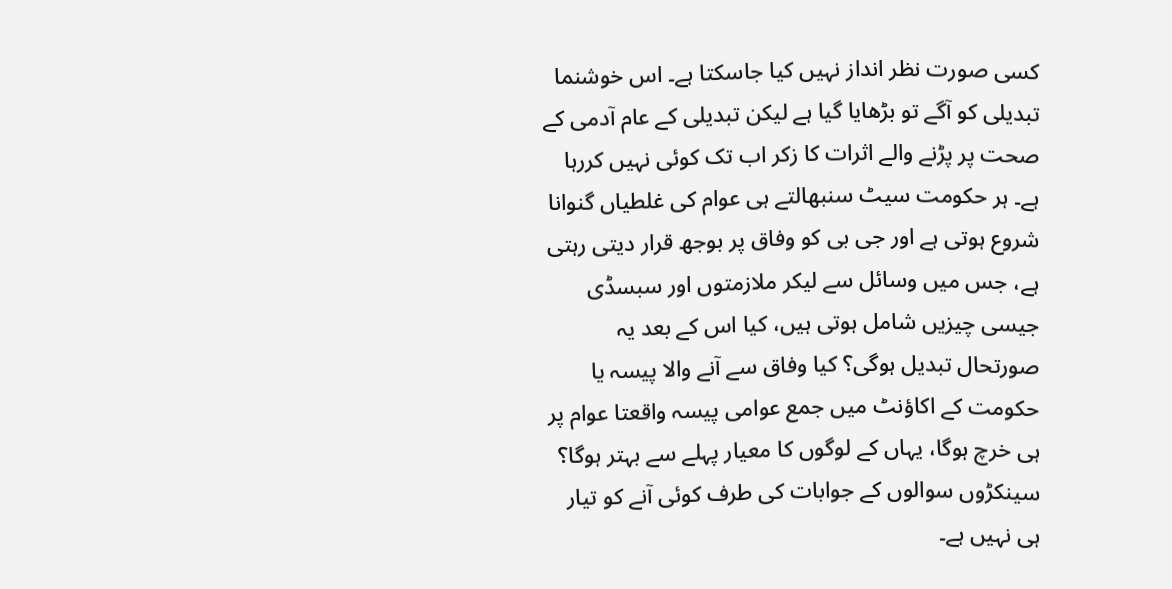کسی صورت نظر انداز نہیں کیا جاسکتا ہے۔ اس خوشنما تبدیلی کو آگے تو بڑھایا گیا ہے لیکن تبدیلی کے عام آدمی کے صحت پر پڑنے والے اثرات کا زکر اب تک کوئی نہیں کررہا ہے۔ ہر حکومت سیٹ سنبھالتے ہی عوام کی غلطیاں گنوانا شروع ہوتی ہے اور جی بی کو وفاق پر بوجھ قرار دیتی رہتی ہے، جس میں وسائل سے لیکر ملازمتوں اور سبسڈی جیسی چیزیں شامل ہوتی ہیں، کیا اس کے بعد یہ صورتحال تبدیل ہوگی؟ کیا وفاق سے آنے والا پیسہ یا حکومت کے اکاؤنٹ میں جمع عوامی پیسہ واقعتا عوام پر ہی خرچ ہوگا، یہاں کے لوگوں کا معیار پہلے سے بہتر ہوگا؟ سینکڑوں سوالوں کے جوابات کی طرف کوئی آنے کو تیار ہی نہیں ہے۔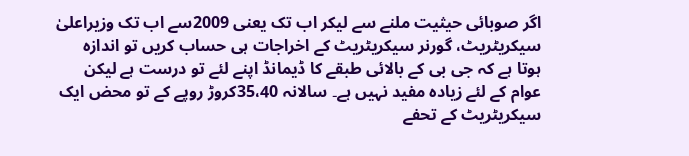اگر صوبائی حیثیت ملنے سے لیکر اب تک یعنی 2009سے اب تک وزیراعلیٰ سیکریٹریٹ، گورنر سیکریٹریٹ کے اخراجات ہی حساب کریں تو اندازہ ہوتا ہے کہ جی بی کے بالائی طبقے کا ڈیمانڈ اپنے لئے تو درست ہے لیکن عوام کے لئے زیادہ مفید نہیں ہے۔ سالانہ 35،40کروڑ روپے کے تو محض ایک سیکریٹریٹ کے تحفے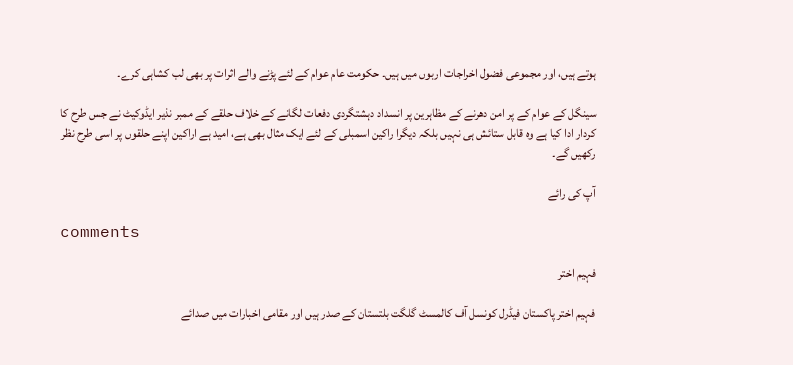ہوتے ہیں، اور مجموعی فضول اخراجات اربوں میں ہیں۔ حکومت عام عوام کے لئے پڑنے والے اثرات پر بھی لب کشاہی کرے۔

سینگل کے عوام کے پر امن دھرنے کے مظاہرین پر انسداد دہشتگردی دفعات لگانے کے خلاف حلقے کے ممبر نذیر ایڈوکیٹ نے جس طرح کا کردار ادا کیا ہے وہ قابل ستائش ہی نہیں بلکہ دیگرا راکین اسمبلی کے لئے ایک مثال بھی ہے، امید ہے اراکین اپنے حلقوں پر اسی طرح نظر رکھیں گے۔

آپ کی رائے

comments

فہیم اختر

فہیم اختر پاکستان فیڈرل کونسل آف کالمسٹ گلگت بلتستان کے صدر ہیں اور مقامی اخبارات میں صدائے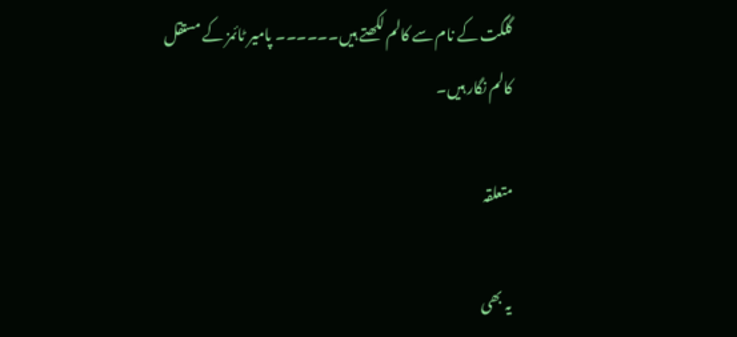گلگت کے نام سے کالم لکھتے ہیں۔۔۔۔۔۔ پامیر ٹائمز کے مستقل کالم نگار ہیں۔

متعلقہ

یہ بھی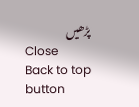پڑھیں
Close
Back to top button